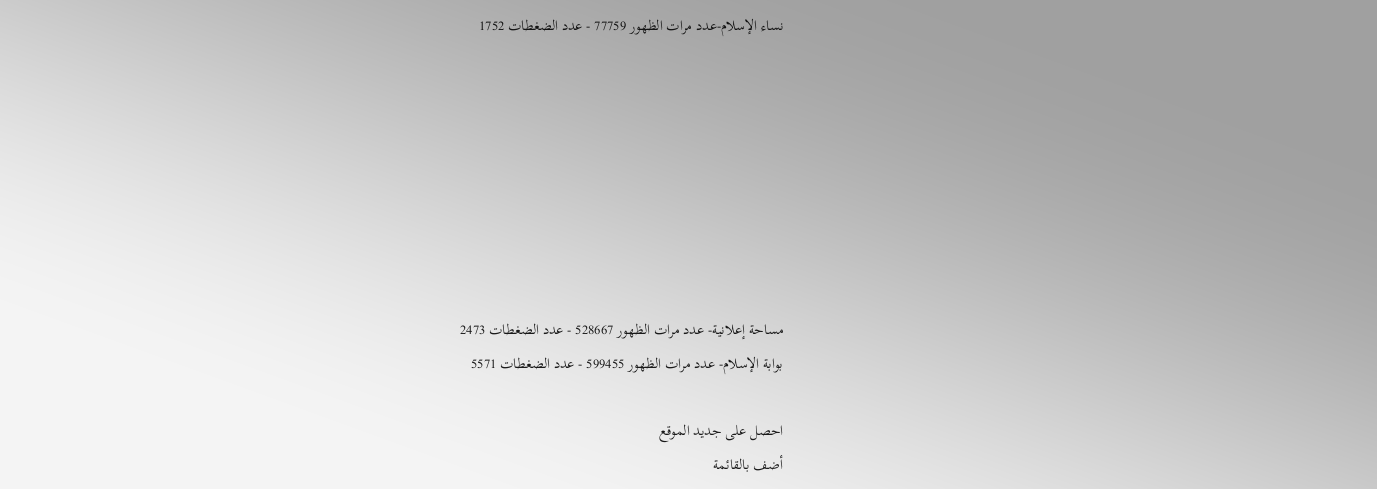نساء الإسلام-عدد مرات الظهور 77759 - عدد الضغطات 1752








مساحة إعلانية- عدد مرات الظهور 528667 - عدد الضغطات 2473
بوابة الإسلام- عدد مرات الظهور 599455 - عدد الضغطات 5571

احصل على جديد الموقع
أضف بالقائمة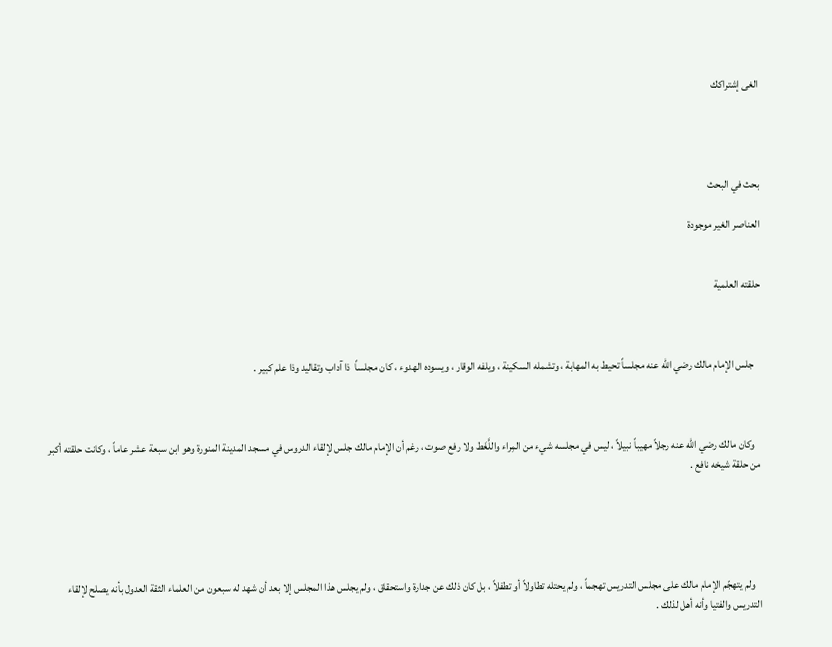الغى إشتراكك




بحث في البحث

العناصر الغير موجودة


حلقته العلمية



   جلس الإمام مالك رضي الله عنه مجلساً تحيط به المهابة ، وتشمله السكينة ، ويلفه الوقار ، ويسوده الهدوء ، كان مجلساً  ذا آداب وتقاليد وذا علم كبير .



   وكان مالك رضي الله عنه رجلاً مهيباً نبيلاً ، ليس في مجلسه شيء من المِراء واللَّغَط ولا رفع صوت ، رغم أن الإمام مالك جلس لإلقاء الدروس في مسجد المدينة المنورة وهو ابن سبعة عشر عاماً ، وكانت حلقته أكبر من حلقة شيخه نافع .





   ولم يتهجّم الإمام مالك على مجلس التدريس تهجماً ، ولم يحتله تطاولاً أو تطفلاً ، بل كان ذلك عن جدارة واستحقاق ، ولم يجلس هذا المجلس إلا بعد أن شهد له سبعون من العلماء الثقة العدول بأنه يصلح لإلقاء التدريس والفتيا وأنه أهل لذلك .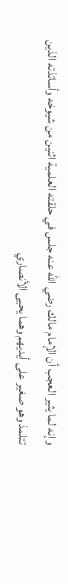وإنه لما يثير العجب أن الإمام مالك رضي الله عنه جلس في حلقته العلمية اثنين من شيوخه وأساتذته الذين تتلمذ وهو صغير على أيديهم وهما يحيى الأنصاري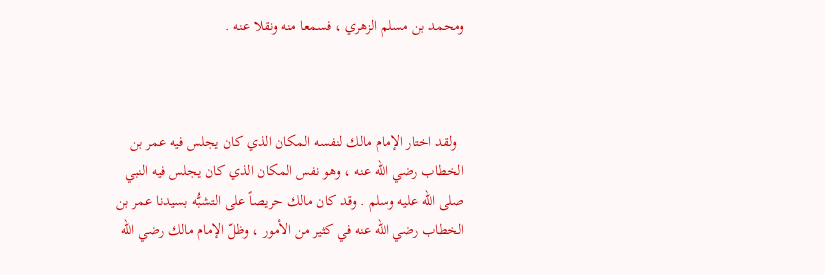ومحمد بن مسلم الزهري ، فسمعا منه ونقلا عنه .



  ولقد اختار الإمام مالك لنفسه المكان الذي كان يجلس فيه عمر بن الخطاب رضي الله عنه ، وهو نفس المكان الذي كان يجلس فيه النبي صلى الله عليه وسلم . وقد كان مالك حريصاً على التشبُّه بسيدنا عمر بن الخطاب رضي الله عنه في كثير من الأمور ، وظلّ الإمام مالك رضي الله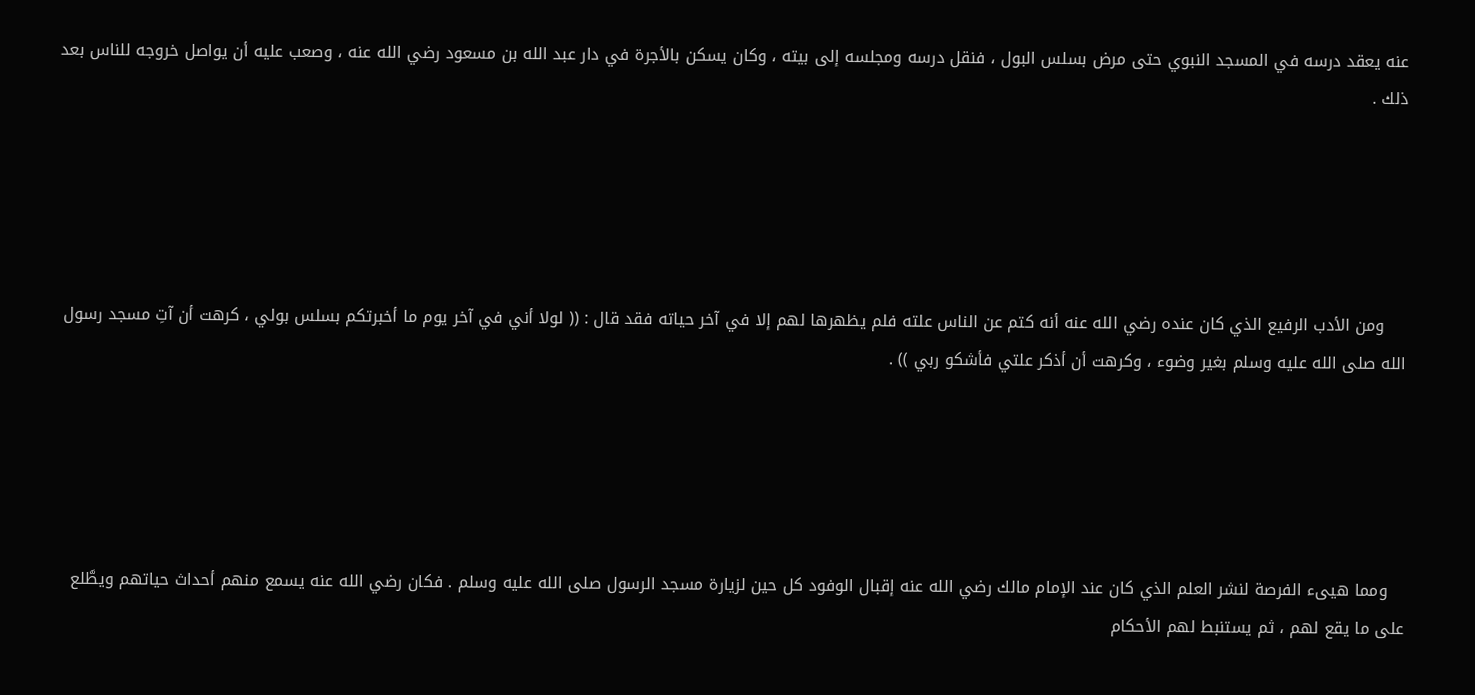عنه يعقد درسه في المسجد النبوي حتى مرض بسلس البول ، فنقل درسه ومجلسه إلى بيته ، وكان يسكن بالأجرة في دار عبد الله بن مسعود رضي الله عنه ، وصعب عليه أن يواصل خروجه للناس بعد ذلك .





    ومن الأدب الرفيع الذي كان عنده رضي الله عنه أنه كتم عن الناس علته فلم يظهرها لهم إلا في آخر حياته فقد قال : (( لولا أني في آخر يوم ما أخبرتكم بسلس بولي ، كرهت أن آتِ مسجد رسول الله صلى الله عليه وسلم بغير وضوء ، وكرهت أن أذكر علتي فأشكو ربي )) .





   ومما هيىء الفرصة لنشر العلم الذي كان عند الإمام مالك رضي الله عنه إقبال الوفود كل حين لزيارة مسجد الرسول صلى الله عليه وسلم . فكان رضي الله عنه يسمع منهم أحداث حياتهم ويطَّلع على ما يقع لهم ، ثم يستنبط لهم الأحكام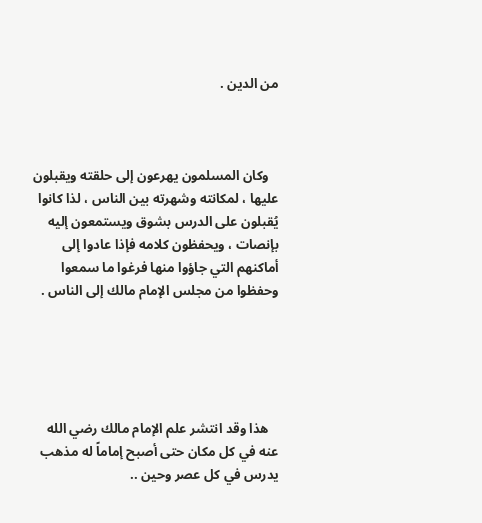من الدين .



   وكان المسلمون يهرعون إلى حلقته ويقبلون عليها ، لمكانته وشهرته بين الناس ، لذا كانوا يُقبلون على الدرس بشوق ويستمعون إليه بإنصات ، ويحفظون كلامه فإذا عادوا إلى أماكنهم التي جاؤوا منها فرغوا ما سمعوا وحفظوا من مجلس الإمام مالك إلى الناس .





   هذا وقد انتشر علم الإمام مالك رضي الله عنه في كل مكان حتى أصبح إماماً له مذهب يدرس في كل عصر وحين ..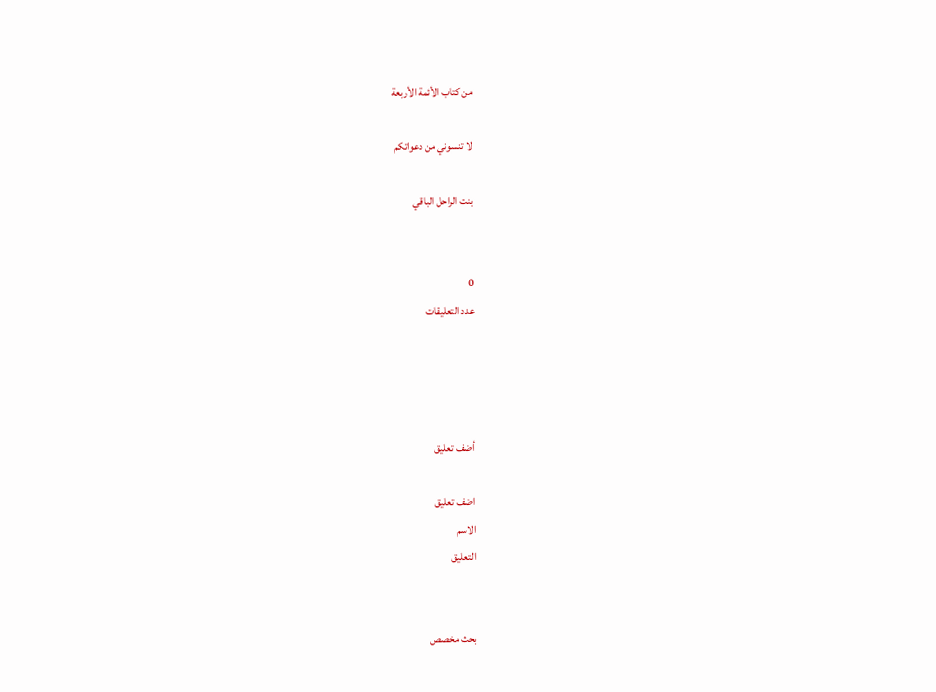من كتاب الأئمة الأربعة

لا تنسوني من دعواتكم

بنت الراحل الباقي


0
عدد التعليقات




أضف تعليق

اضف تعليق
الاسم
التعليق


بحث مخصص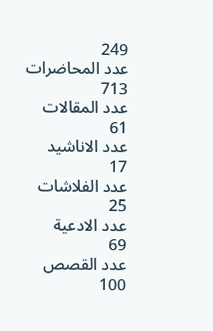249
عدد المحاضرات
713
عدد المقالات
61
عدد الاناشيد
17
عدد الفلاشات
25
عدد الادعية
69
عدد القصص
100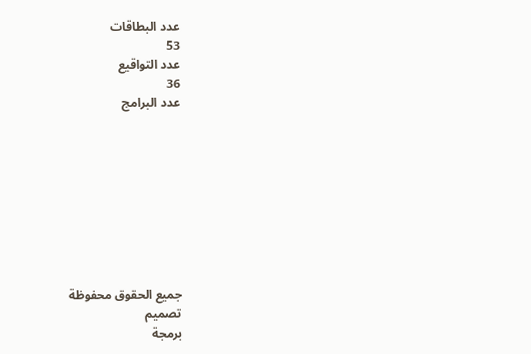عدد البطاقات
53
عدد التواقيع
36
عدد البرامج









جميع الحقوق محفوظة
تصميم
برمجة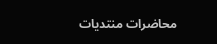محاضرات منتديات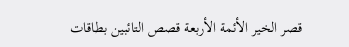قصر الخير الأئمة الأربعة قصص التائبين بطاقات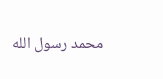محمد رسول الله